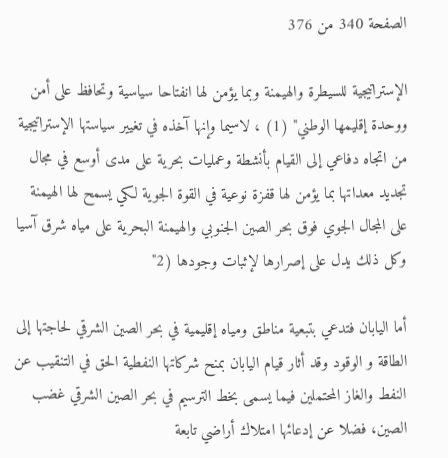الصفحة 340 من 376

الإستراتيجية للسيطرة والهيمنة وبما يؤمن لها انفتاحا سياسية وتحافظ على أمن ووحدة إقليمها الوطني" (1) ، لاسيما وإنها آخذه في تغيير سياستها الإستراتيجية من اتجاه دفاعي إلى القيام بأنشطة وعمليات بحرية على مدى أوسع في مجال تجديد معداتها بما يؤمن لها قفزة نوعية في القوة الجوية لكي يسمح لها الهيمنة على المجال الجوي فوق بحر الصين الجنوبي والهيمنة البحرية على مياه شرق آسيا وكل ذلك يدل على إصرارها لإثبات وجودها (2"

أما اليابان فتدعي بتبعية مناطق ومياه إقليمية في بحر الصين الشرقي لحاجتها إلى الطاقة و الوقود وقد أثار قيام اليابان بمنح شركاتها النفطية الحق في التنقيب عن النفط والغاز المحتملين فيما يسمى بخط الترسيم في بحر الصين الشرقي غضب الصين، فضلا عن إدعائها امتلاك أراضي تابعة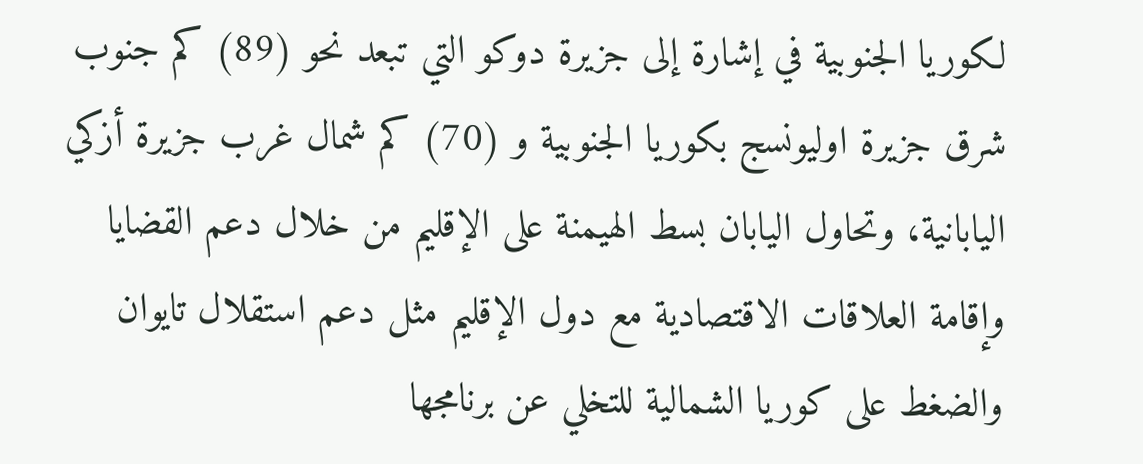لكوريا الجنوبية في إشارة إلى جزيرة دوكو التي تبعد نحو (89) كم جنوب شرق جزيرة اوليونسج بكوريا الجنوبية و (70) كم شمال غرب جزيرة أزكي اليابانية، وتحاول اليابان بسط الهيمنة على الإقليم من خلال دعم القضايا وإقامة العلاقات الاقتصادية مع دول الإقليم مثل دعم استقلال تايوان والضغط على كوريا الشمالية للتخلي عن برنامجها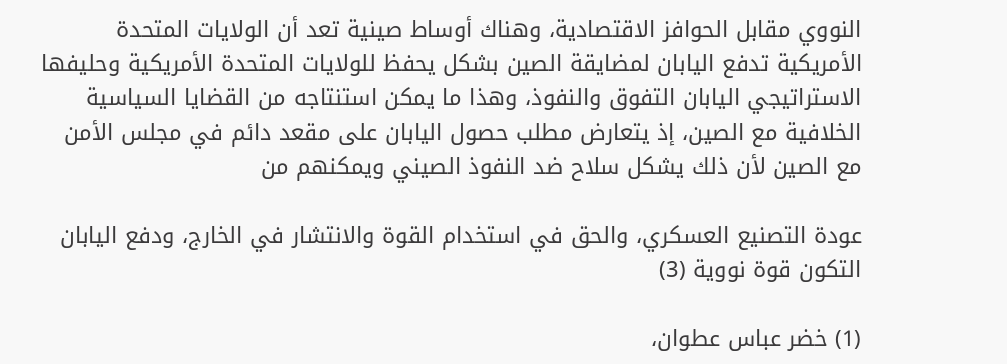النووي مقابل الحوافز الاقتصادية، وهناك أوساط صينية تعد أن الولايات المتحدة الأمريكية تدفع اليابان لمضايقة الصين بشكل يحفظ للولايات المتحدة الأمريكية وحليفها الاستراتيجي اليابان التفوق والنفوذ، وهذا ما يمكن استنتاجه من القضايا السياسية الخلافية مع الصين، إذ يتعارض مطلب حصول اليابان على مقعد دائم في مجلس الأمن مع الصين لأن ذلك يشكل سلاح ضد النفوذ الصيني ويمكنهم من

عودة التصنيع العسكري، والحق في استخدام القوة والانتشار في الخارج، ودفع اليابان التكون قوة نووية (3)

(1) خضر عباس عطوان،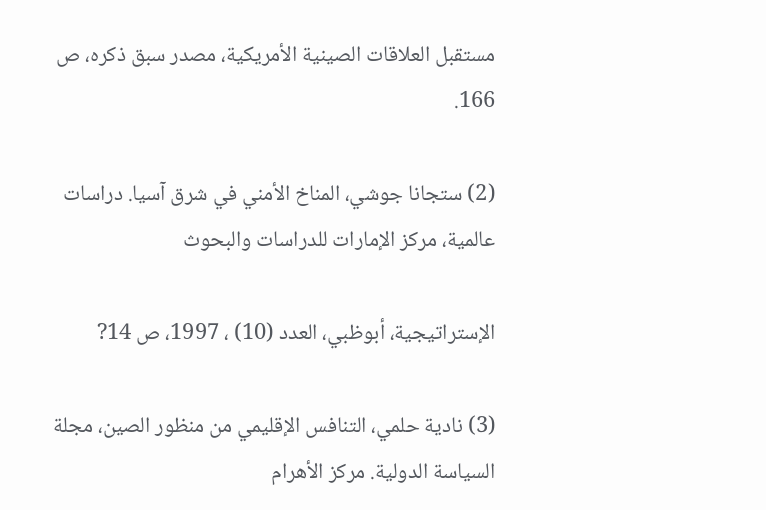مستقبل العلاقات الصينية الأمريكية، مصدر سبق ذكره، ص 166.

(2) ستجانا جوشي، المناخ الأمني في شرق آسيا. دراسات عالمية، مركز الإمارات للدراسات والبحوث

الإستراتيجية، أبوظبي، العدد (10) ، 1997، ص 14?

(3) نادية حلمي، التنافس الإقليمي من منظور الصين، مجلة السياسة الدولية. مركز الأهرام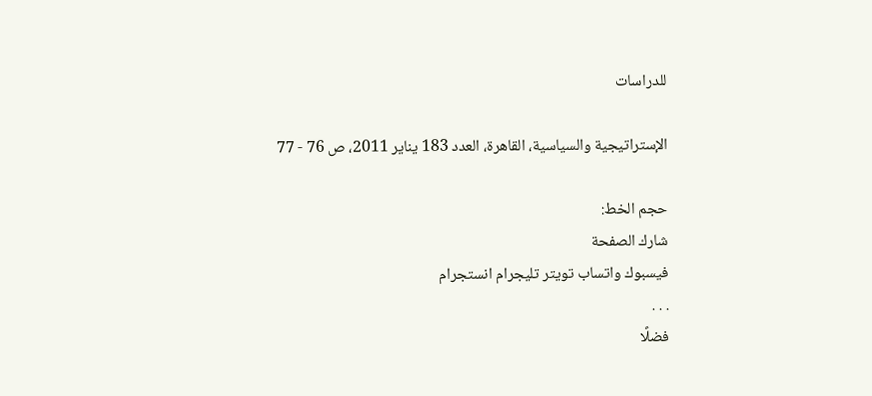للدراسات

الإستراتيجية والسياسية، القاهرة، العدد 183 يناير 2011، ص 76 - 77

حجم الخط:
شارك الصفحة
فيسبوك واتساب تويتر تليجرام انستجرام
. . .
فضلًا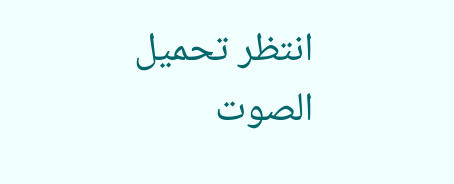انتظر تحميل الصوت